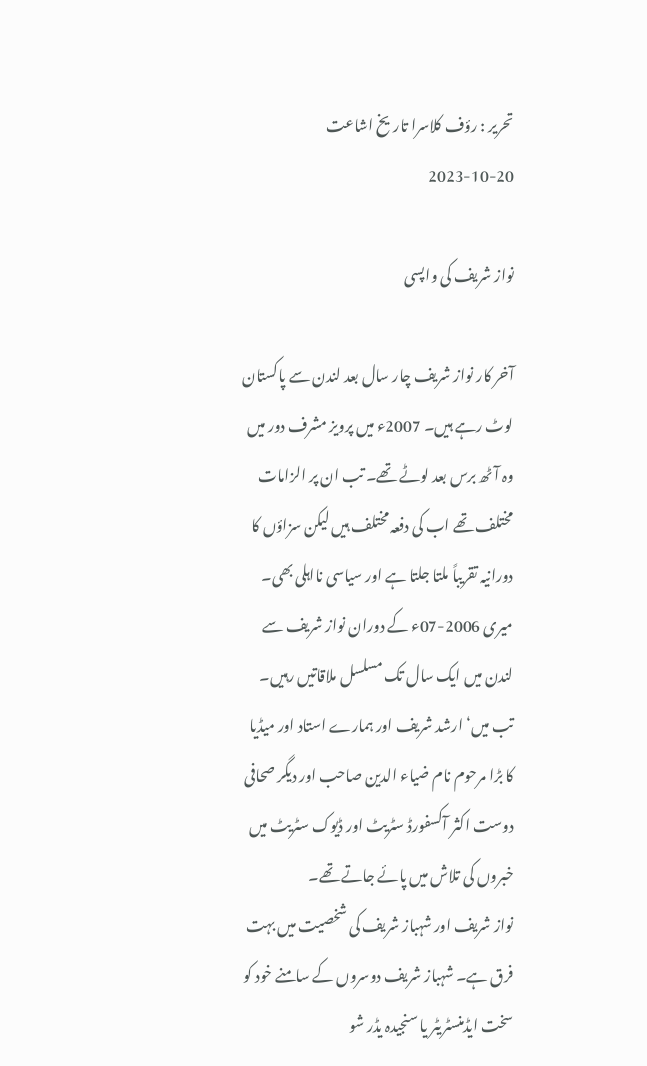تحریر : رؤف کلاسرا تاریخ اشاعت     20-10-2023

نواز شریف کی واپسی

آخر کار نواز شریف چار سال بعد لندن سے پاکستان لوٹ رہے ہیں۔ 2007ء میں پرویز مشرف دور میں وہ آٹھ برس بعد لوٹے تھے۔ تب ان پر الزامات مختلف تھے اب کی دفعہ مختلف ہیں لیکن سزاؤں کا دورانیہ تقریباً ملتا جلتا ہے اور سیاسی نااہلی بھی۔ میری 2006-07ء کے دوران نواز شریف سے لندن میں ایک سال تک مسلسل ملاقاتیں رہیں۔ تب میں‘ ارشد شریف اور ہمارے استاد اور میڈیا کا بڑا مرحوم نام ضیاء الدین صاحب اور دیگر صحافی دوست اکثر آکسفورڈ سٹریٹ اور ڈیوک سٹریٹ میں خبروں کی تلاش میں پائے جاتے تھے۔
نواز شریف اور شہباز شریف کی شخصیت میں بہت فرق ہے۔ شہباز شریف دوسروں کے سامنے خود کو سخت ایڈمنسٹریٹر یا سنجیدہ یڈر شو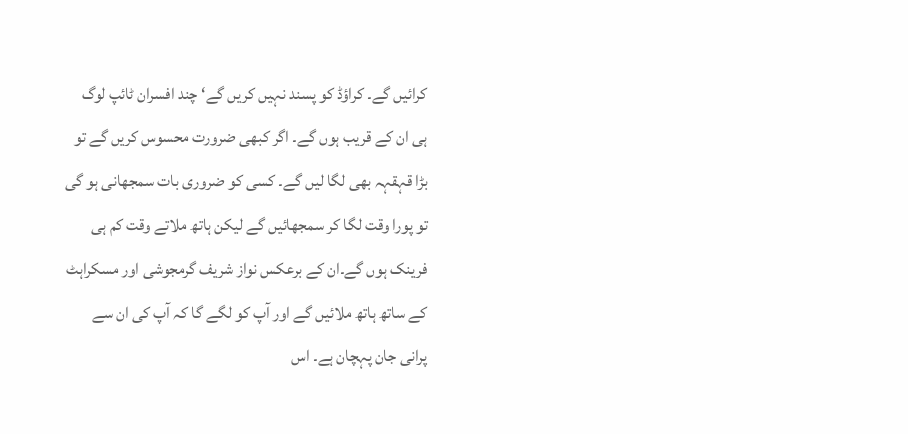کرائیں گے۔ کراؤڈ کو پسند نہیں کریں گے‘ چند افسران ٹائپ لوگ ہی ان کے قریب ہوں گے۔ اگر کبھی ضرورت محسوس کریں گے تو بڑا قہقہہ بھی لگا لیں گے۔ کسی کو ضروری بات سمجھانی ہو گی تو پورا وقت لگا کر سمجھائیں گے لیکن ہاتھ ملاتے وقت کم ہی فرینک ہوں گے۔ان کے برعکس نواز شریف گرمجوشی اور مسکراہٹ کے ساتھ ہاتھ ملائیں گے اور آپ کو لگے گا کہ آپ کی ان سے پرانی جان پہچان ہے۔ اس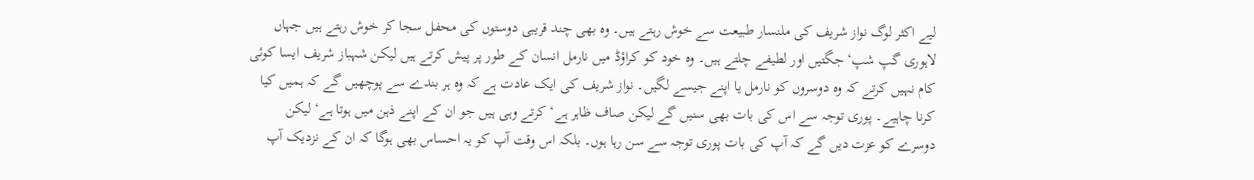لیے اکثر لوگ نواز شریف کی ملنسار طبیعت سے خوش رہتے ہیں۔ وہ بھی چند قریبی دوستوں کی محفل سجا کر خوش رہتے ہیں جہاں لاہوری گپ شپ‘ جگتیں اور لطیفے چلتے ہیں۔ وہ خود کو کراؤڈ میں نارمل انسان کے طور پر پیش کرتے ہیں لیکن شہباز شریف ایسا کوئی کام نہیں کرتے کہ وہ دوسروں کو نارمل یا اپنے جیسے لگیں۔ نواز شریف کی ایک عادت ہے کہ وہ ہر بندے سے پوچھیں گے کہ ہمیں کیا کرنا چاہیے۔ پوری توجہ سے اس کی بات بھی سنیں گے لیکن صاف ظاہر ہے‘ کرتے وہی ہیں جو ان کے اپنے ذہن میں ہوتا ہے‘ لیکن دوسرے کو عزت دیں گے کہ آپ کی بات پوری توجہ سے سن رہا ہوں۔ بلکہ اس وقت آپ کو یہ احساس بھی ہوگا کہ ان کے نزدیک آپ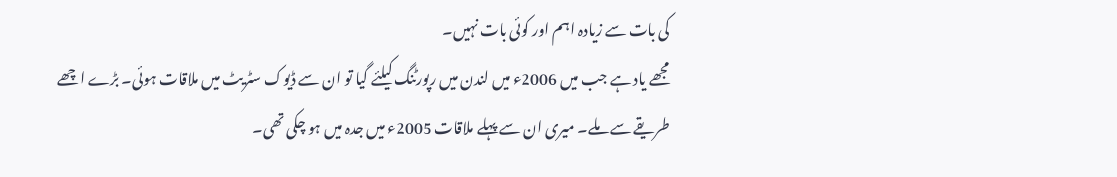کی بات سے زیادہ اہم اور کوئی بات نہیں۔
مجھے یاد ہے جب میں 2006ء میں لندن میں رپورٹنگ کیلئے گیا تو ان سے ڈیوک سٹریٹ میں ملاقات ہوئی۔ بڑے اچھے طریقے سے ملے۔ میری ان سے پہلے ملاقات 2005ء میں جدہ میں ہو چکی تھی۔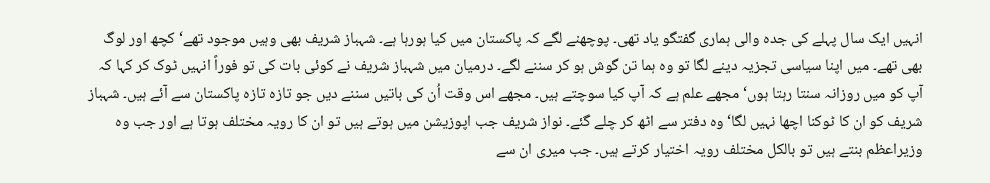انہیں ایک سال پہلے کی جدہ والی ہماری گفتگو یاد تھی۔ پوچھنے لگے کہ پاکستان میں کیا ہورہا ہے۔ شہباز شریف بھی وہیں موجود تھے‘ کچھ اور لوگ بھی تھے۔ میں اپنا سیاسی تجزیہ دینے لگا تو وہ ہما تن گوش ہو کر سننے لگے۔ درمیان میں شہباز شریف نے کوئی بات کی تو فوراً انہیں ٹوک کر کہا کہ آپ کو میں روزانہ سنتا رہتا ہوں‘ مجھے علم ہے کہ آپ کیا سوچتے ہیں۔ مجھے اس وقت اُن کی باتیں سننے دیں جو تازہ تازہ پاکستان سے آئے ہیں۔ شہباز شریف کو ان کا ٹوکنا اچھا نہیں لگا‘ وہ دفتر سے اٹھ کر چلے گئے۔ نواز شریف جب اپوزیشن میں ہوتے ہیں تو ان کا رویہ مختلف ہوتا ہے اور جب وہ وزیراعظم بنتے ہیں تو بالکل مختلف رویہ اختیار کرتے ہیں۔ جب میری ان سے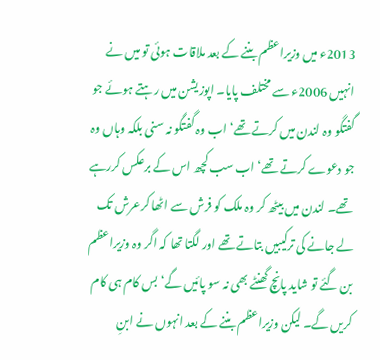2013ء میں وزیراعظم بننے کے بعد ملاقات ہوئی تو میں نے انہیں 2006ء سے مختلف پایا۔ اپوزیشن میں رہتے ہوئے جو گفتگو وہ لندن میں کرتے تھے‘ اب وہ گفتگو نہ سنی بلکہ وہاں وہ جو دعوے کرتے تھے‘ اب سب کچھ اس کے برعکس کررہے تھے۔ لندن میں بیٹھ کر وہ ملک کو فرش سے اٹھا کرعرش تک لے جانے کی ترکیبیں بتاتے تھے اور لگتا تھا کہ اگر وہ وزیراعظم بن گئے تو شاید پانچ گھنٹے بھی نہ سو پائیں گے‘ بس کام ہی کام کریں گے۔ لیکن وزیراعظم بننے کے بعد انہوں نے ابنِ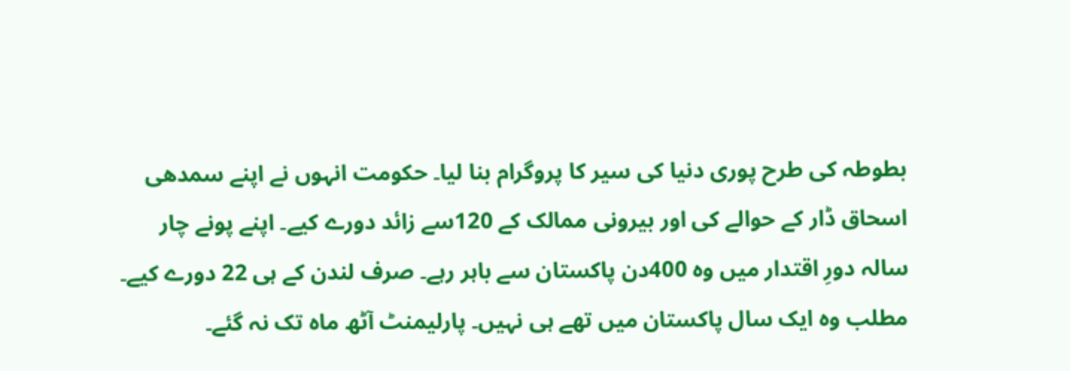بطوطہ کی طرح پوری دنیا کی سیر کا پروگرام بنا لیا۔ حکومت انہوں نے اپنے سمدھی اسحاق ڈار کے حوالے کی اور بیرونی ممالک کے 120سے زائد دورے کیے۔ اپنے پونے چار سالہ دورِ اقتدار میں وہ 400دن پاکستان سے باہر رہے۔ صرف لندن کے ہی 22 دورے کیے۔ مطلب وہ ایک سال پاکستان میں تھے ہی نہیں۔ پارلیمنٹ آٹھ ماہ تک نہ گئے۔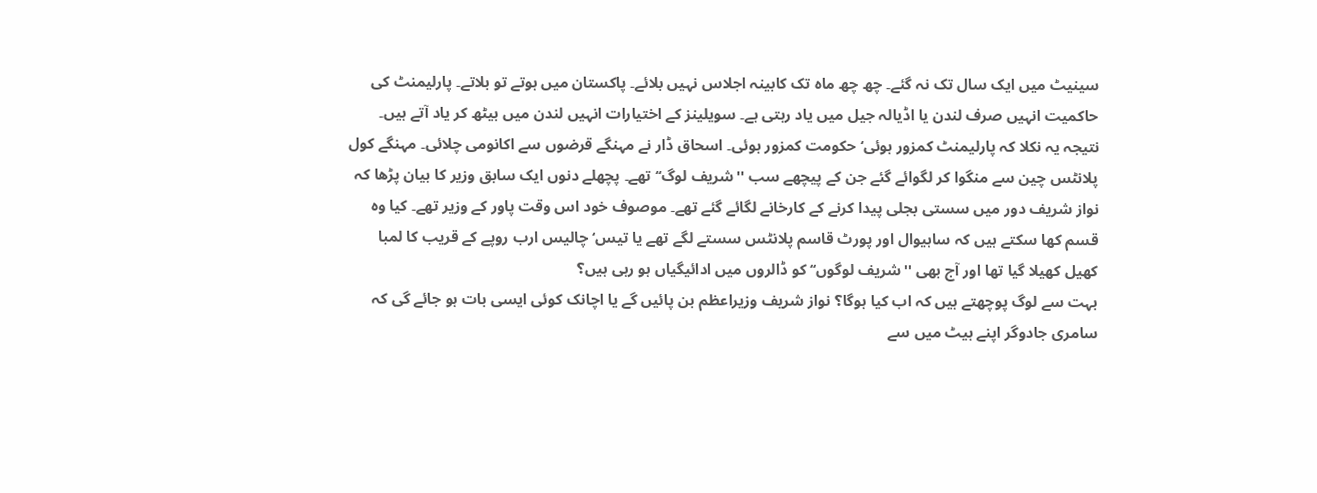سینیٹ میں ایک سال تک نہ گئے۔ چھ چھ ماہ تک کابینہ اجلاس نہیں بلائے۔ پاکستان میں ہوتے تو بلاتے۔ پارلیمنٹ کی حاکمیت انہیں صرف لندن یا اڈیالہ جیل میں یاد رہتی ہے۔ سویلینز کے اختیارات انہیں لندن میں بیٹھ کر یاد آتے ہیں۔ نتیجہ یہ نکلا کہ پارلیمنٹ کمزور ہوئی‘ حکومت کمزور ہوئی۔ اسحاق ڈار نے مہنگے قرضوں سے اکانومی چلائی۔ مہنگے کول پلانٹس چین سے منگوا کر لگوائے گئے جن کے پیچھے سب ''شریف لوگ‘‘ تھے۔ پچھلے دنوں ایک سابق وزیر کا بیان پڑھا کہ نواز شریف دور میں سستی بجلی پیدا کرنے کے کارخانے لگائے گئے تھے۔ موصوف خود اس وقت پاور کے وزیر تھے۔ کیا وہ قسم کھا سکتے ہیں کہ ساہیوال اور پورٹ قاسم پلانٹس سستے لگے تھے یا تیس‘ چالیس ارب روپے کے قریب کا لمبا کھیل کھیلا گیا تھا اور آج بھی ''شریف لوگوں‘‘ کو ڈالروں میں ادائیگیاں ہو رہی ہیں؟
بہت سے لوگ پوچھتے ہیں کہ اب کیا ہوگا؟ نواز شریف وزیراعظم بن پائیں گے یا اچانک کوئی ایسی بات ہو جائے گی کہ سامری جادوگر اپنے ہیٹ میں سے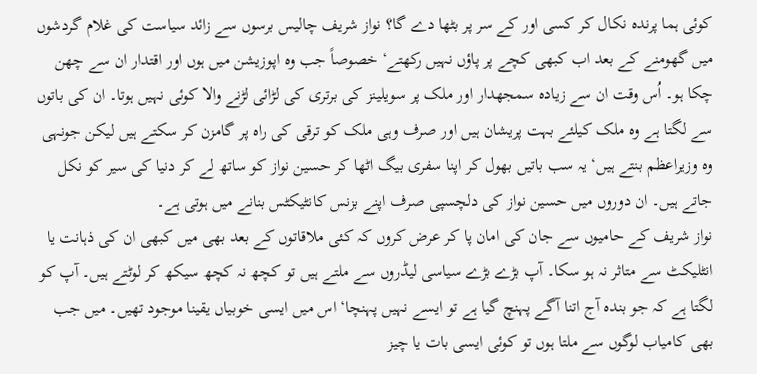کوئی ہما پرندہ نکال کر کسی اور کے سر پر بٹھا دے گا؟ نواز شریف چالیس برسوں سے زائد سیاست کی غلام گردشوں میں گھومنے کے بعد اب کبھی کچے پر پاؤں نہیں رکھتے‘ خصوصاً جب وہ اپوزیشن میں ہوں اور اقتدار ان سے چھن چکا ہو۔ اُس وقت ان سے زیادہ سمجھدار اور ملک پر سویلینز کی برتری کی لڑائی لڑنے والا کوئی نہیں ہوتا۔ ان کی باتوں سے لگتا ہے وہ ملک کیلئے بہت پریشان ہیں اور صرف وہی ملک کو ترقی کی راہ پر گامزن کر سکتے ہیں لیکن جونہی وہ وزیراعظم بنتے ہیں‘ یہ سب باتیں بھول کر اپنا سفری بیگ اٹھا کر حسین نواز کو ساتھ لے کر دنیا کی سیر کو نکل جاتے ہیں۔ ان دوروں میں حسین نواز کی دلچسپی صرف اپنے بزنس کانٹیکٹس بنانے میں ہوتی ہے۔
نواز شریف کے حامیوں سے جان کی امان پا کر عرض کروں کہ کئی ملاقاتوں کے بعد بھی میں کبھی ان کی ذہانت یا انٹلیکٹ سے متاثر نہ ہو سکا۔ آپ بڑے بڑے سیاسی لیڈروں سے ملتے ہیں تو کچھ نہ کچھ سیکھ کر لوٹتے ہیں۔ آپ کو لگتا ہے کہ جو بندہ آج اتنا آگے پہنچ گیا ہے تو ایسے نہیں پہنچا‘ اس میں ایسی خوبیاں یقینا موجود تھیں۔ میں جب بھی کامیاب لوگوں سے ملتا ہوں تو کوئی ایسی بات یا چیز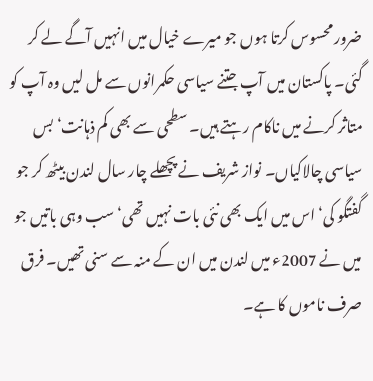ضرور محسوس کرتا ہوں جو میرے خیال میں انہیں آگے لے کر گئی۔ پاکستان میں آپ جتنے سیاسی حکمرانوں سے مل لیں وہ آپ کو متاثر کرنے میں ناکام رہتے ہیں۔ سطحی سے بھی کم ذہانت‘ بس سیاسی چالاکیاں۔ نواز شریف نے پچھلے چار سال لندن بیٹھ کر جو گفتگو کی‘ اس میں ایک بھی نئی بات نہیں تھی‘ سب وہی باتیں جو میں نے 2007ء میں لندن میں ان کے منہ سے سنی تھیں۔ فرق صرف ناموں کا ہے۔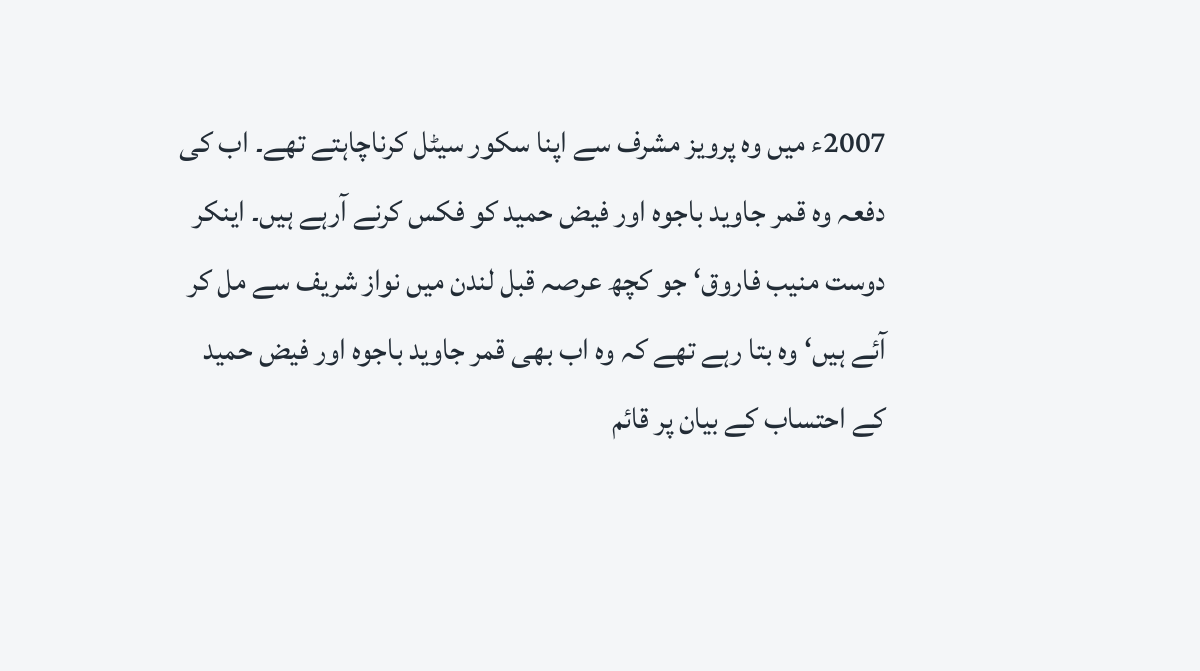2007ء میں وہ پرویز مشرف سے اپنا سکور سیٹل کرناچاہتے تھے۔ اب کی دفعہ وہ قمر جاوید باجوہ اور فیض حمید کو فکس کرنے آرہے ہیں۔ اینکر دوست منیب فاروق‘ جو کچھ عرصہ قبل لندن میں نواز شریف سے مل کر آئے ہیں‘ وہ بتا رہے تھے کہ وہ اب بھی قمر جاوید باجوہ اور فیض حمید کے احتساب کے بیان پر قائم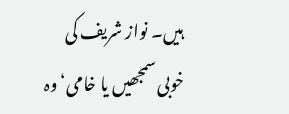ہیں۔ نواز شریف کی خوبی سمجھیں یا خامی‘ وہ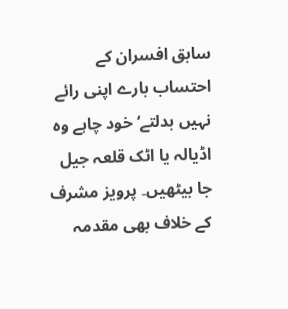سابق افسران کے احتساب بارے اپنی رائے نہیں بدلتے‘ خود چاہے وہ اڈیالہ یا اٹک قلعہ جیل جا بیٹھیں۔ پرویز مشرف کے خلاف بھی مقدمہ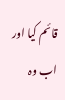قائم کیا اور اب وہ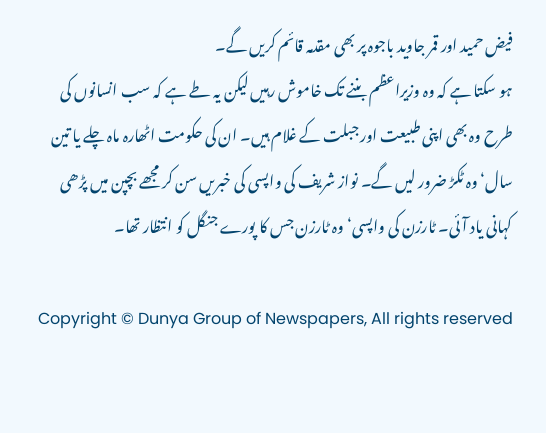فیض حمید اور قمر جاوید باجوہ پر بھی مقدمہ قائم کریں گے۔
ہو سکتا ہے کہ وہ وزیراعظم بننے تک خاموش رہیں لیکن یہ طے ہے کہ سب انسانوں کی طرح وہ بھی اپنی طبیعت اور جبلت کے غلام ہیں۔ ان کی حکومت اٹھارہ ماہ چلے یا تین سال‘ وہ ٹکڑ ضرور لیں گے۔ نواز شریف کی واپسی کی خبریں سن کر مجھے بچپن میں پڑھی کہانی یاد آئی۔ ٹارزن کی واپسی‘ وہ ٹارزن جس کا پورے جنگل کو انتظار تھا۔

Copyright © Dunya Group of Newspapers, All rights reserved